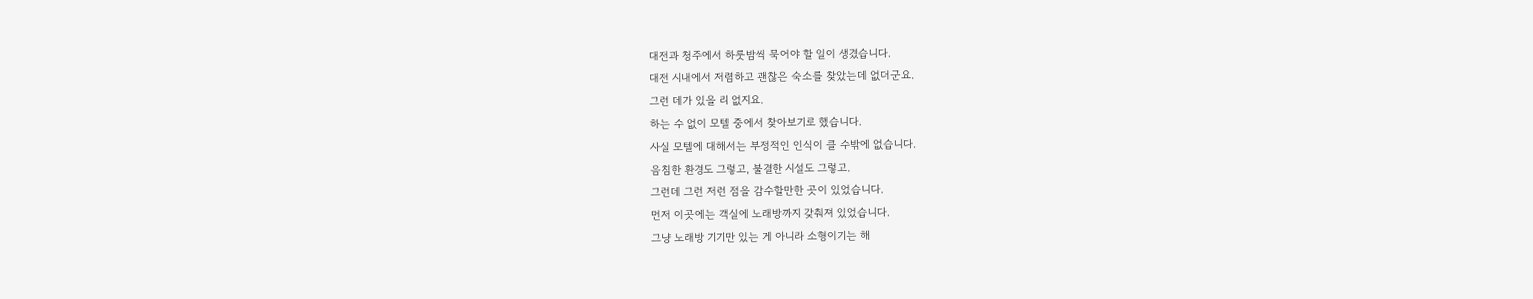대전과 청주에서 하룻밤씩 묵어야 할 일이 생겼습니다.
대전 시내에서 저렴하고 괜찮은 숙소를 찾았는데 없더군요.
그런 데가 있을 리 없지요.
하는 수 없이 모텔 중에서 찾아보기로 했습니다.
사실 모텔에 대해서는 부정적인 인식이 클 수밖에 없습니다.
음침한 환경도 그렇고, 불결한 시설도 그렇고.
그런데 그런 저런 점을 감수할만한 곳이 있었습니다.
먼저 이곳에는 객실에 노래방까지 갖춰져 있었습니다.
그냥 노래방 기기만 있는 게 아니라 소형이기는 해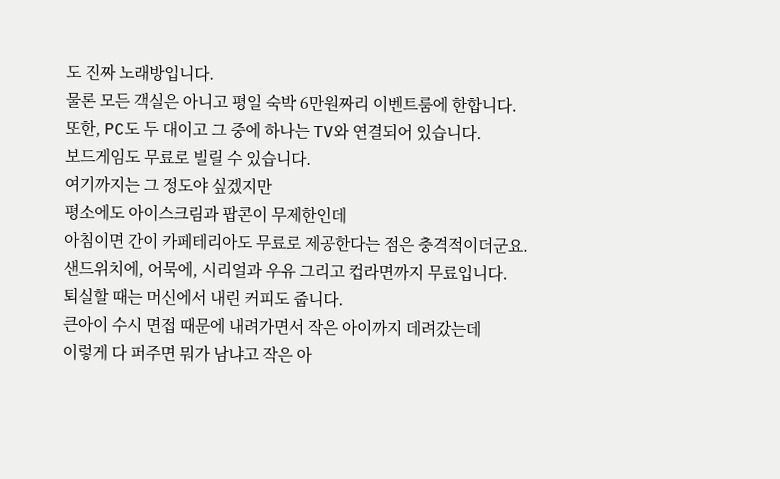도 진짜 노래방입니다.
물론 모든 객실은 아니고 평일 숙박 6만원짜리 이벤트룸에 한합니다.
또한, PC도 두 대이고 그 중에 하나는 TV와 연결되어 있습니다.
보드게임도 무료로 빌릴 수 있습니다.
여기까지는 그 정도야 싶겠지만
평소에도 아이스크림과 팝콘이 무제한인데
아침이면 간이 카페테리아도 무료로 제공한다는 점은 충격적이더군요.
샌드위치에, 어묵에, 시리얼과 우유 그리고 컵라면까지 무료입니다.
퇴실할 때는 머신에서 내린 커피도 줍니다.
큰아이 수시 면접 때문에 내려가면서 작은 아이까지 데려갔는데
이렇게 다 퍼주면 뭐가 남냐고 작은 아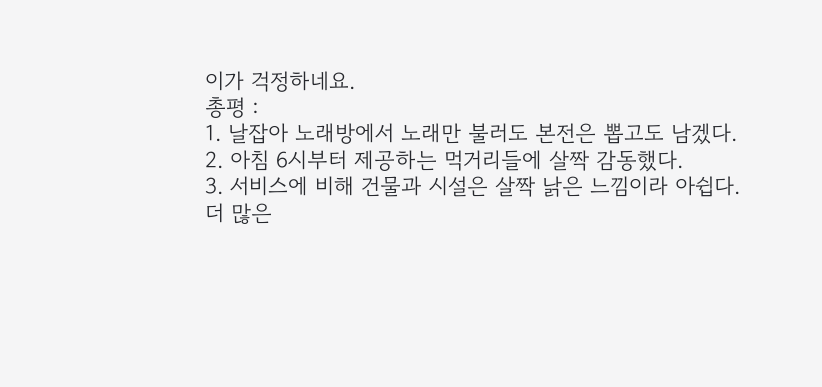이가 걱정하네요.
총평 :
1. 날잡아 노래방에서 노래만 불러도 본전은 뽑고도 남겠다.
2. 아침 6시부터 제공하는 먹거리들에 살짝 감동했다.
3. 서비스에 비해 건물과 시설은 살짝 낡은 느낌이라 아쉽다.
더 많은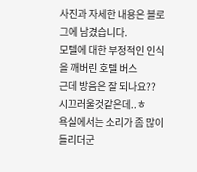사진과 자세한 내용은 블로그에 남겼습니다.
모텔에 대한 부정적인 인식을 깨버린 호텔 버스
근데 방음은 잘 되나요??
시끄러울것같은데..ㅎ
욕실에서는 소리가 좀 많이 들리더군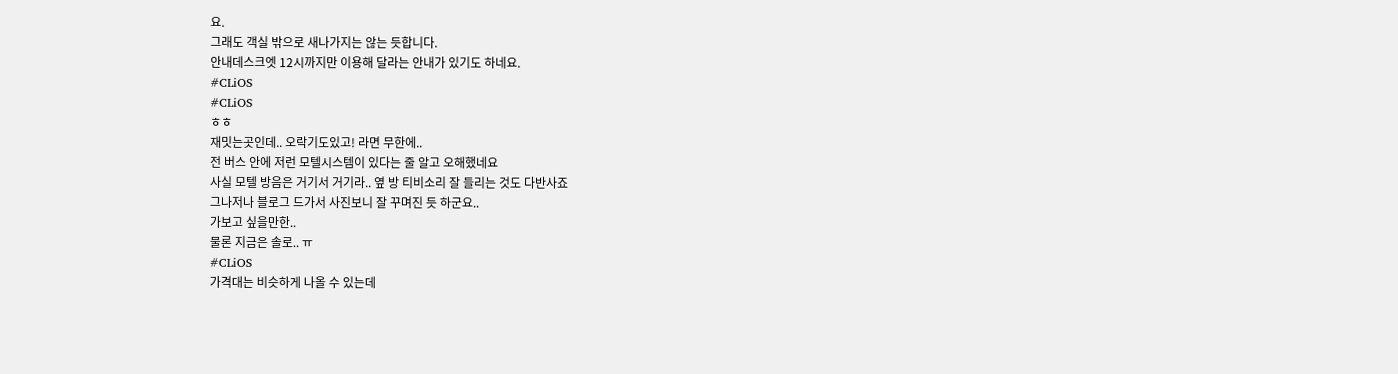요.
그래도 객실 밖으로 새나가지는 않는 듯합니다.
안내데스크엣 12시까지만 이용해 달라는 안내가 있기도 하네요.
#CLiOS
#CLiOS
ㅎㅎ
재밋는곳인데.. 오락기도있고! 라면 무한에..
전 버스 안에 저런 모텔시스템이 있다는 줄 알고 오해했네요
사실 모텔 방음은 거기서 거기라.. 옆 방 티비소리 잘 들리는 것도 다반사죠
그나저나 블로그 드가서 사진보니 잘 꾸며진 듯 하군요..
가보고 싶을만한..
물론 지금은 솔로.. ㅠ
#CLiOS
가격대는 비슷하게 나올 수 있는데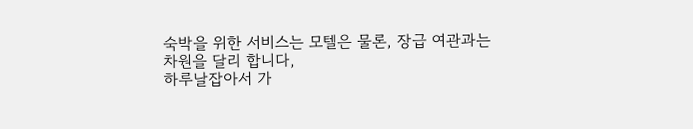숙박을 위한 서비스는 모텔은 물론, 장급 여관과는
차원을 달리 합니다,
하루날잡아서 가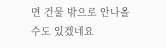면 건물 밖으로 안나올수도 있겠네요